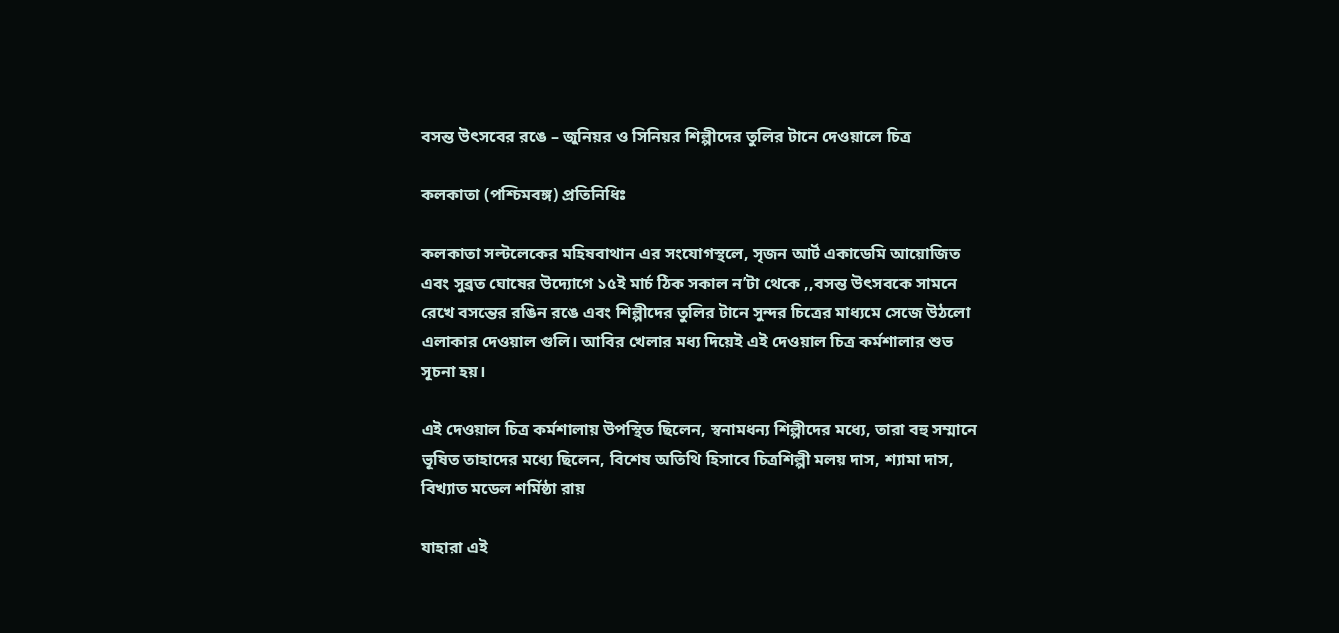বসন্ত উৎসবের রঙে – জুনিয়র ও সিনিয়র শিল্পীদের তুলির টানে দেওয়ালে চিত্র

কলকাতা (পশ্চিমবঙ্গ) প্রতিনিধিঃ

কলকাতা সল্টলেকের মহিষবাথান এর সংযোগস্থলে, সৃজন আর্ট একাডেমি আয়োজিত এবং সুব্রত ঘোষের উদ্যোগে ১৫ই মার্চ ঠিক সকাল ন’টা থেকে ,,বসন্ত উৎসবকে সামনে রেখে বসন্তের রঙিন রঙে এবং শিল্পীদের তুলির টানে সুন্দর চিত্রের মাধ্যমে সেজে উঠলো এলাকার দেওয়াল গুলি। আবির খেলার মধ্য দিয়েই এই দেওয়াল চিত্র কর্মশালার শুভ সূচনা হয়।

এই দেওয়াল চিত্র কর্মশালায় উপস্থিত ছিলেন, স্বনামধন্য শিল্পীদের মধ্যে, তারা বহু সম্মানে ভূষিত তাহাদের মধ্যে ছিলেন, বিশেষ অতিথি হিসাবে চিত্রশিল্পী মলয় দাস, শ্যামা দাস, বিখ্যাত মডেল শর্মিষ্ঠা রায়

যাহারা এই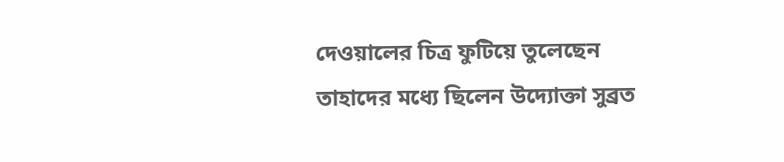দেওয়ালের চিত্র ফুটিয়ে তুলেছেন তাহাদের মধ্যে ছিলেন উদ্যোক্তা সুব্রত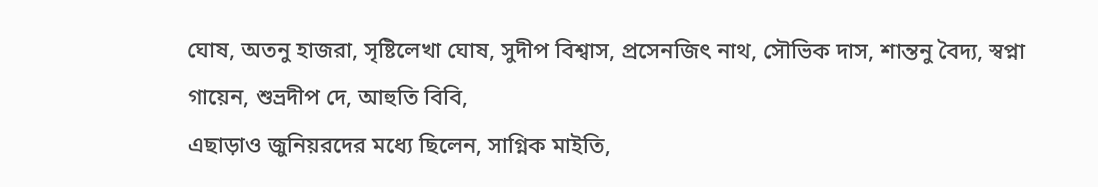ঘোষ, অতনু হাজরা, সৃষ্টিলেখা ঘোষ, সুদীপ বিশ্বাস, প্রসেনজিৎ নাথ, সৌভিক দাস, শান্তনু বৈদ্য, স্বপ্না গায়েন, শুভ্রদীপ দে, আহুতি বিবি,
এছাড়াও জুনিয়রদের মধ্যে ছিলেন, সাগ্নিক মাইতি,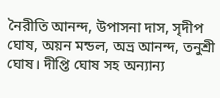নৈরীতি আনন্দ, উপাসনা দাস, সৃদীপ ঘোষ, অয়ন মন্ডল, অভ্র আনন্দ, তনুশ্রী ঘোষ। দীপ্তি ঘোষ সহ অন্যান্য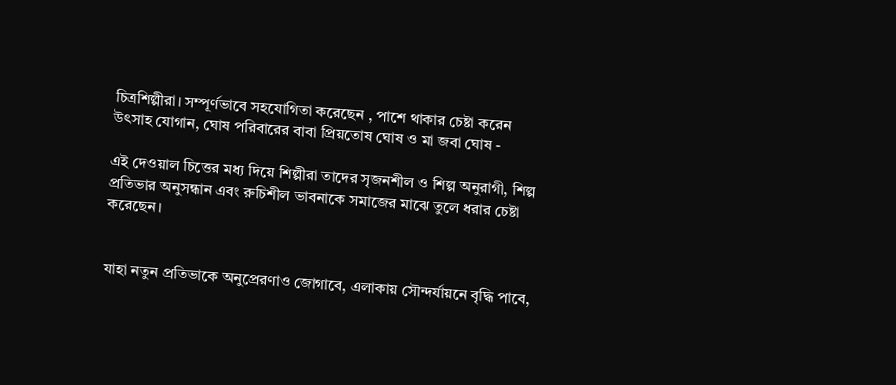চিত্রশিল্পীরা। সম্পূর্ণভাবে সহযোগিতা করেছেন , পাশে থাকার চেষ্টা করেন উৎসাহ যোগান, ঘোষ পরিবারের বাবা প্রিয়তোষ ঘোষ ও মা জবা ঘোষ -

এই দেওয়াল চিত্তের মধ্য দিয়ে শিল্পীরা তাদের সৃজনশীল ও শিল্প অনুরাগী, শিল্প প্রতিভার অনুসন্ধান এবং রুচিশীল ভাবনাকে সমাজের মাঝে তুলে ধরার চেষ্টা করেছেন।


যাহা নতুন প্রতিভাকে অনুপ্রেরণাও জোগাবে, এলাকায় সৌন্দর্যায়নে বৃদ্ধি পাবে,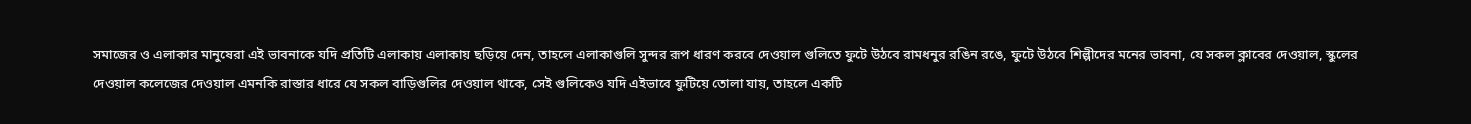সমাজের ও এলাকার মানুষেরা এই ভাবনাকে যদি প্রতিটি এলাকায় এলাকায় ছড়িয়ে দেন, তাহলে এলাকাগুলি সুন্দর রূপ ধারণ করবে দেওয়াল গুলিতে ফুটে উঠবে রামধনুর রঙিন রঙে, ফুটে উঠবে শিল্পীদের মনের ভাবনা, যে সকল ক্লাবের দেওয়াল, স্কুলের দেওয়াল কলেজের দেওয়াল এমনকি রাস্তার ধারে যে সকল বাড়িগুলির দেওয়াল থাকে, সেই গুলিকেও যদি এইভাবে ফুটিয়ে তোলা যায়, তাহলে একটি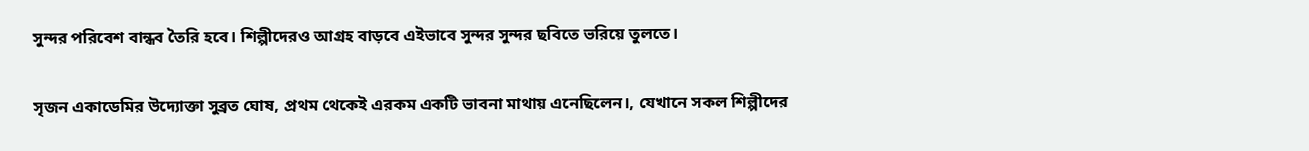সুন্দর পরিবেশ বান্ধব তৈরি হবে। শিল্পীদেরও আগ্রহ বাড়বে এইভাবে সুন্দর সুন্দর ছবিতে ভরিয়ে তুলতে।

সৃজন একাডেমির উদ্যোক্তা সুব্রত ঘোষ, প্রথম থেকেই এরকম একটি ভাবনা মাথায় এনেছিলেন।, যেখানে সকল শিল্পীদের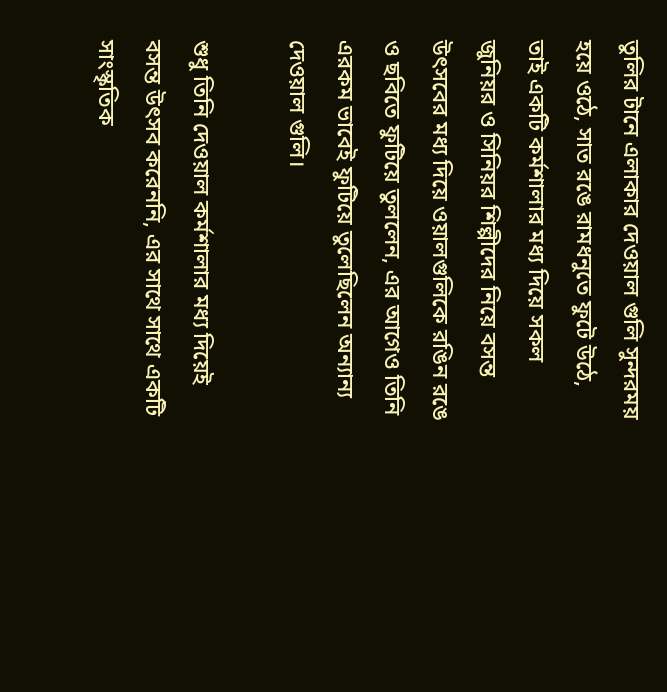তুলির টানে এলাকার দেওয়াল গুলি সুন্দরময় হয়ে ওঠে, সাত রঙে রামধনুতে ফুটে উঠে, তাই একটি কর্মশালার মধ্য দিয়ে সকল জুনিয়র ও সিনিয়র শিল্পীদের নিয়ে বসন্ত উৎসবের মধ্য দিয়ে ওয়ালগুলিকে রঙিন রঙে ও ছবিতে ফুটিয়ে তুললেন, এর আগেও তিনি এরকম ভাবেই ফুটিয়ে তুলেছিলেন অন্যান্য দেওয়াল গুলি।

শুধু তিনি দেওয়াল কর্মশালার মধ্য দিয়েই বসন্ত উৎসব করেননি, এর সাথে সাথে একটি সাংস্কৃতিক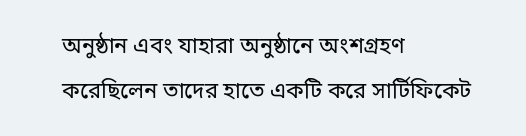অনুষ্ঠান এবং যাহারা অনুষ্ঠানে অংশগ্রহণ করেছিলেন তাদের হাতে একটি করে সার্টিফিকেট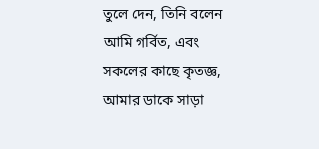তুলে দেন, তিনি বলেন আমি গর্বিত, এবং সকলের কাছে কৃতজ্ঞ, আমার ডাকে সাড়া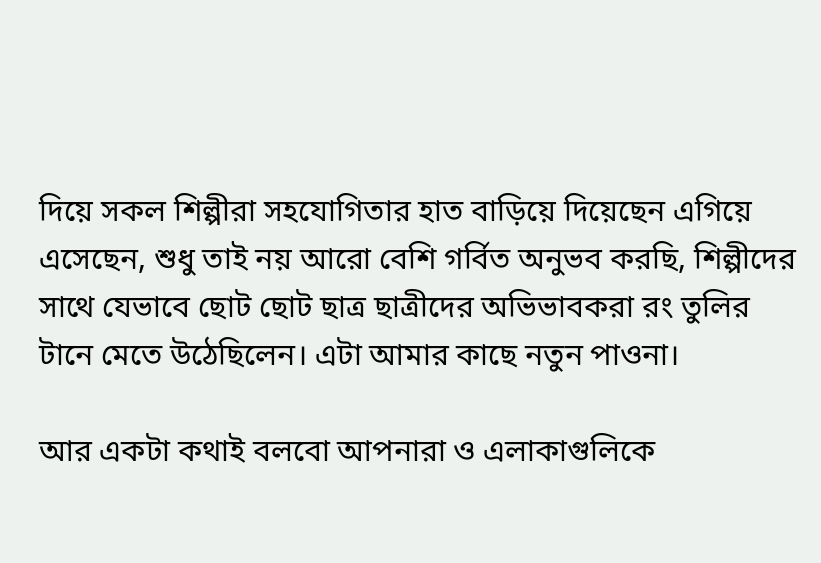দিয়ে সকল শিল্পীরা সহযোগিতার হাত বাড়িয়ে দিয়েছেন এগিয়ে এসেছেন, শুধু তাই নয় আরো বেশি গর্বিত অনুভব করছি, শিল্পীদের সাথে যেভাবে ছোট ছোট ছাত্র ছাত্রীদের অভিভাবকরা রং তুলির টানে মেতে উঠেছিলেন। এটা আমার কাছে নতুন পাওনা।

আর একটা কথাই বলবো আপনারা ও এলাকাগুলিকে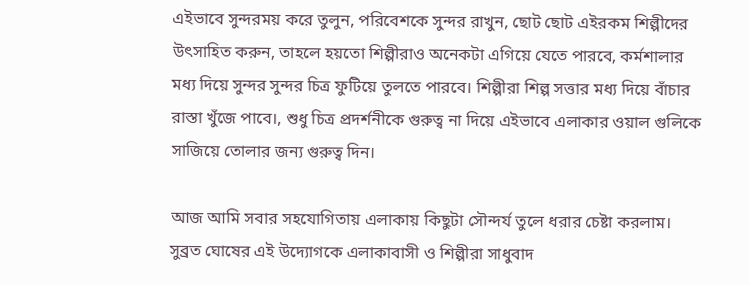এইভাবে সুন্দরময় করে তুলুন, পরিবেশকে সুন্দর রাখুন, ছোট ছোট এইরকম শিল্পীদের উৎসাহিত করুন, তাহলে হয়তো শিল্পীরাও অনেকটা এগিয়ে যেতে পারবে, কর্মশালার মধ্য দিয়ে সুন্দর সুন্দর চিত্র ফুটিয়ে তুলতে পারবে। শিল্পীরা শিল্প সত্তার মধ্য দিয়ে বাঁচার রাস্তা খুঁজে পাবে।, শুধু চিত্র প্রদর্শনীকে গুরুত্ব না দিয়ে এইভাবে এলাকার ওয়াল গুলিকে সাজিয়ে তোলার জন্য গুরুত্ব দিন।

আজ আমি সবার সহযোগিতায় এলাকায় কিছুটা সৌন্দর্য তুলে ধরার চেষ্টা করলাম। সুব্রত ঘোষের এই উদ্যোগকে এলাকাবাসী ও শিল্পীরা সাধুবাদ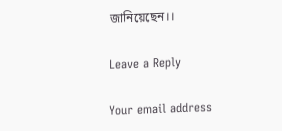জানিয়েছেন।।

Leave a Reply

Your email address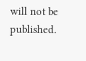will not be published.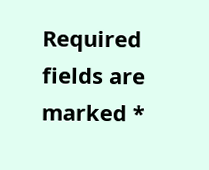Required fields are marked *